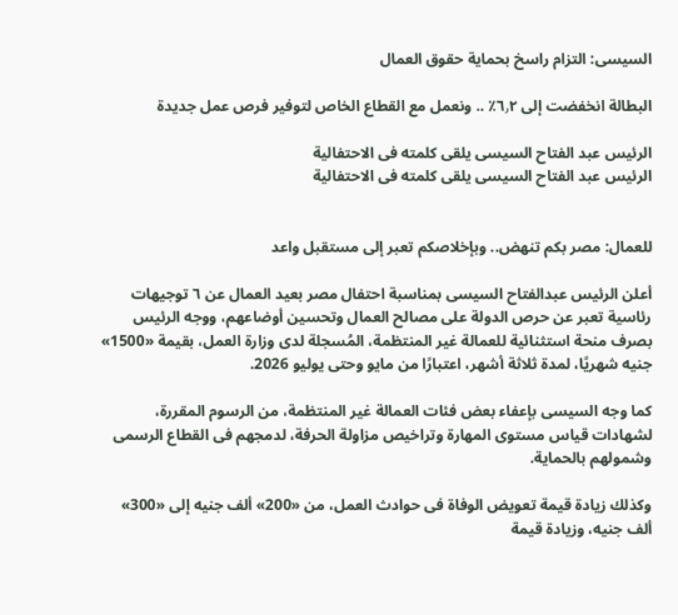السيسى: التزام راسخ بحماية حقوق العمال

البطالة انخفضت إلى ٦٫٢٪ .. ونعمل مع القطاع الخاص لتوفير فرص عمل جديدة

الرئيس عبد الفتاح السيسى يلقى كلمته فى الاحتفالية
الرئيس عبد الفتاح السيسى يلقى كلمته فى الاحتفالية


للعمال: مصر بكم تنهض.. وبإخلاصكم تعبر إلى مستقبل واعد

أعلن الرئيس عبدالفتاح السيسى بمناسبة احتفال مصر بعيد العمال عن ٦ توجيهات رئاسية تعبر عن حرص الدولة على مصالح العمال وتحسين أوضاعهم، ووجه الرئيس بصرف منحة استثنائية للعمالة غير المنتظمة، المُسجلة لدى وزارة العمل، بقيمة «1500» جنيه شهريًا، لمدة ثلاثة أشهر، اعتبارًا من مايو وحتى يوليو 2026.

كما وجه السيسى بإعفاء بعض فئات العمالة غير المنتظمة، من الرسوم المقررة، لشهادات قياس مستوى المهارة وتراخيص مزاولة الحرفة، لدمجهم فى القطاع الرسمى وشمولهم بالحماية.

وكذلك زيادة قيمة تعويض الوفاة فى حوادث العمل، من «200» ألف جنيه إلى «300» ألف جنيه، وزيادة قيمة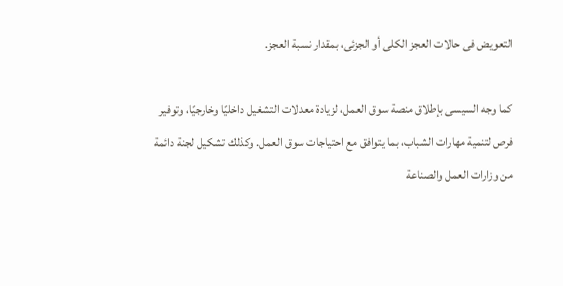التعويض فى حالات العجز الكلى أو الجزئى، بمقدار نسبة العجز.

كما وجه السيسى بإطلاق منصة سوق العمل، لزيادة معدلات التشغيل داخليًا وخارجيًا، وتوفير فرص لتنمية مهارات الشباب، بما يتوافق مع احتياجات سوق العمل. وكذلك تشكيل لجنة دائمة من وزارات العمل والصناعة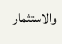والاستثمار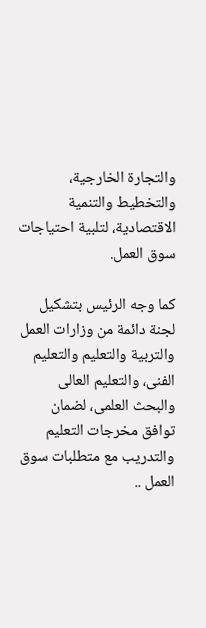والتجارة الخارجية، والتخطيط والتنمية الاقتصادية، لتلبية احتياجات سوق العمل.

كما وجه الرئيس بتشكيل لجنة دائمة من وزارات العمل والتربية والتعليم والتعليم الفنى، والتعليم العالى والبحث العلمى، لضمان توافق مخرجات التعليم والتدريب مع متطلبات سوق العمل ..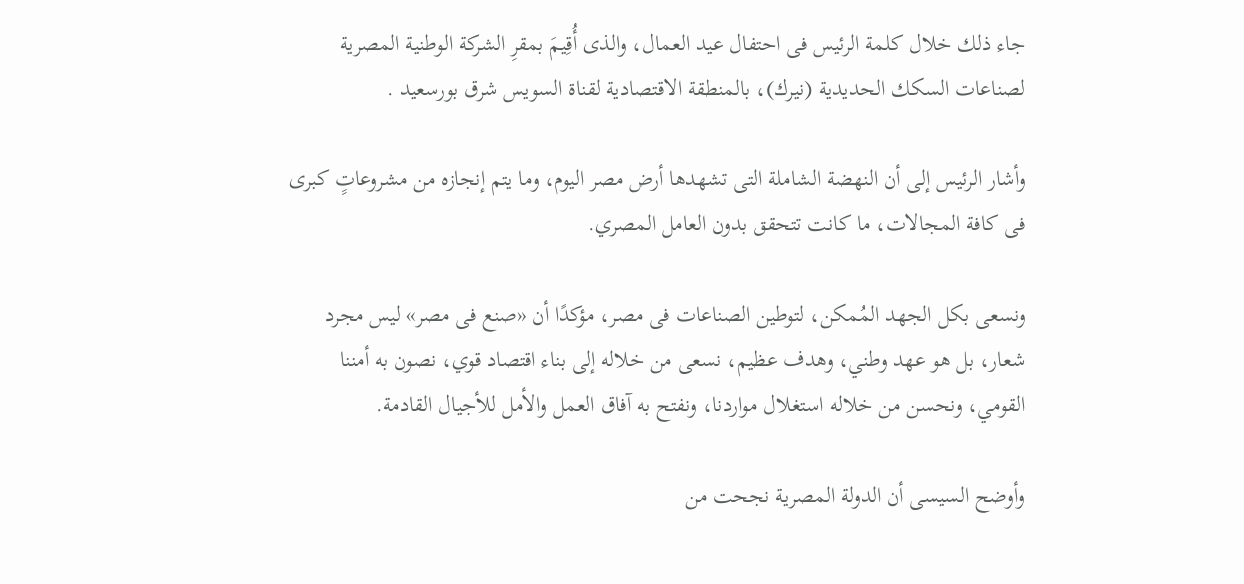جاء ذلك خلال كلمة الرئيس فى احتفال عيد العمال، والذى أُقِيمَ بمقرِ الشركة الوطنية المصرية لصناعات السكك الحديدية (نيرك)، بالمنطقة الاقتصادية لقناة السويس شرق بورسعيد .

وأشار الرئيس إلى أن النهضة الشاملة التى تشهدها أرض مصر اليوم، وما يتم إنجازه من مشروعاتٍ كبرى فى كافة المجالات، ما كانت تتحقق بدون العامل المصري.

ونسعى بكل الجهد المُمكن، لتوطين الصناعات فى مصر، مؤكدًا أن «صنع فى مصر» ليس مجرد شعار، بل هو عهد وطني، وهدف عظيم، نسعى من خلاله إلى بناء اقتصاد قوي، نصون به أمننا القومي، ونحسن من خلاله استغلال مواردنا، ونفتح به آفاق العمل والأمل للأجيال القادمة.

وأوضح السيسى أن الدولة المصرية نجحت من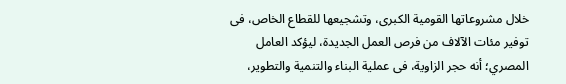خلال مشروعاتها القومية الكبرى، وتشجيعها للقطاع الخاص، فى توفير مئات الآلاف من فرص العمل الجديدة، ليؤكد العامل المصري؛ أنه حجر الزاوية، فى عملية البناء والتنمية والتطوير،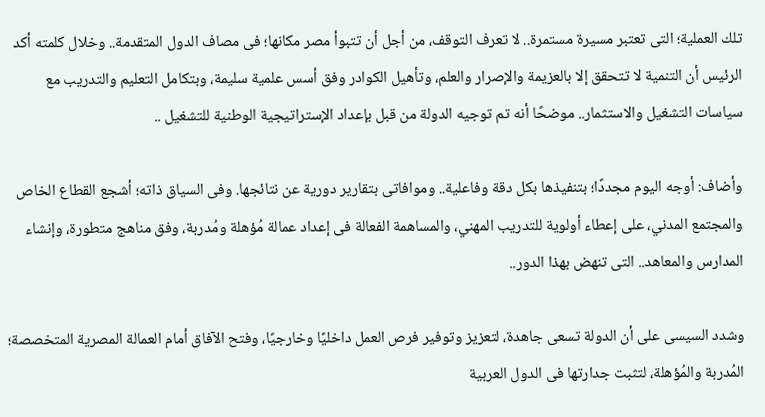تلك العملية؛ التى تعتبر مسيرة مستمرة.. لا تعرف التوقف، من أجل أن تتبوأ مصر مكانها؛ فى مصاف الدول المتقدمة.. وخلال كلمته أكد الرئيس أن التنمية لا تتحقق إلا بالعزيمة والإصرار والعلم، وتأهيل الكوادر وفق أسس علمية سليمة، وبتكامل التعليم والتدريب مع سياسات التشغيل والاستثمار.. موضحًا أنه تم توجيه الدولة من قبل بإعداد الإستراتيجية الوطنية للتشغيل ..

وأضاف: أوجه اليوم مجددًا؛ بتنفيذها بكل دقة وفاعلية.. وموافاتى بتقارير دورية عن نتائجها. وفى السياق ذاته؛ أشجع القطاع الخاص والمجتمع المدني، على إعطاء أولوية للتدريب المهني، والمساهمة الفعالة فى إعداد عمالة مُؤهلة ومُدربة، وفق مناهج متطورة، وإنشاء المدارس والمعاهد.. التى تنهض بهذا الدور..

وشدد السيسى على أن الدولة تسعى جاهدة، لتعزيز وتوفير فرص العمل داخليًا وخارجيًا، وفتح الآفاق أمام العمالة المصرية المتخصصة؛ المُدربة والمُؤهلة، لتثبت جدارتها فى الدول العربية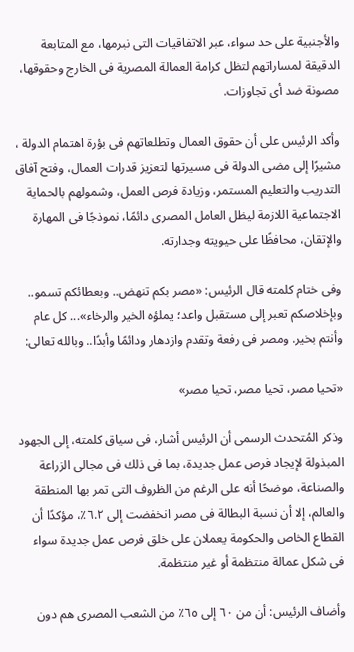والأجنبية على حد سواء، عبر الاتفاقيات التى نبرمها، مع المتابعة الدقيقة لمساراتهم لتظل كرامة العمالة المصرية فى الخارج وحقوقها، مصونة ضد أى تجاوزات.

وأكد الرئيس على أن حقوق العمال وتطلعاتهم فى بؤرة اهتمام الدولة ، مشيرًا إلى مضى الدولة فى مسيرتها لتعزيز قدرات العمال، وفتح آفاق التدريب والتعليم المستمر، وزيادة فرص العمل، وشمولهم بالحماية الاجتماعية اللازمة ليظل العامل المصرى دائمًا، نموذجًا فى المهارة والإتقان، محافظًا على حيويته وجدارته.

وفى ختام كلمته قال الرئيس: «مصر بكم تنهض.. وبعطائكم تسمو.. وبإخلاصكم تعبر إلى مستقبل واعد؛ يملؤه الخير والرخاء»... كل عام وأنتم بخير. ومصر فى رفعة وتقدم وازدهار ودائمًا وأبدًا.. وبالله تعالى:

«تحيا مصر، تحيا مصر، تحيا مصر»

وذكر المُتحدث الرسمى أن الرئيس أشار، فى سياق كلمته، إلى الجهود المبذولة لإيجاد فرص عمل جديدة، بما فى ذلك فى مجالى الزراعة والصناعة، موضحًا أنه على الرغم من الظروف التى تمر بها المنطقة والعالم، إلا أن نسبة البطالة فى مصر انخفضت إلى ٦.٢٪، مؤكدًا أن القطاع الخاص والحكومة يعملان على خلق فرص عمل جديدة سواء فى شكل عمالة منتظمة أو غير منتظمة.

وأضاف الرئيس: أن من ٦٠ إلى ٦٥٪ من الشعب المصرى هم دون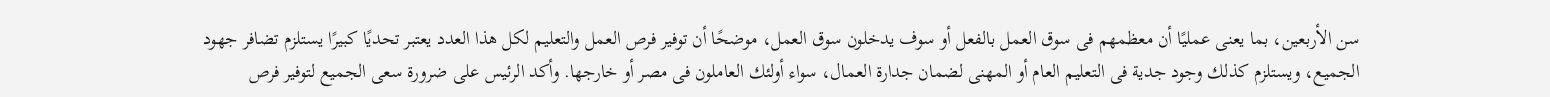سن الأربعين، بما يعنى عمليًا أن معظمهم فى سوق العمل بالفعل أو سوف يدخلون سوق العمل، موضحًا أن توفير فرص العمل والتعليم لكل هذا العدد يعتبر تحديًا كبيرًا يستلزم تضافر جهود الجميع، ويستلزم كذلك وجود جدية فى التعليم العام أو المهنى لضمان جدارة العمال، سواء أولئك العاملون فى مصر أو خارجها. وأكد الرئيس على ضرورة سعى الجميع لتوفير فرص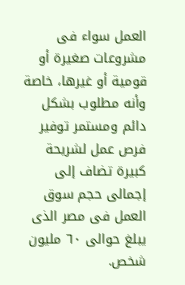العمل سواء فى مشروعات صغيرة أو قومية أو غيرها، خاصة وأنه مطلوب بشكل دائم ومستمر توفير فرص عمل لشريحة كبيرة تضاف إلى إجمالى حجم سوق العمل فى مصر الذى يبلغ حوالى ٦٠ مليون شخص.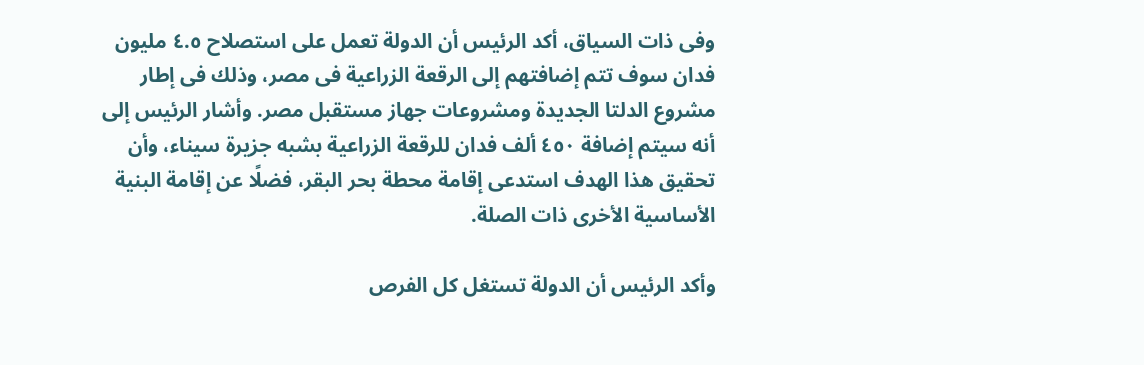وفى ذات السياق، أكد الرئيس أن الدولة تعمل على استصلاح ٤.٥ مليون فدان سوف تتم إضافتهم إلى الرقعة الزراعية فى مصر، وذلك فى إطار مشروع الدلتا الجديدة ومشروعات جهاز مستقبل مصر. وأشار الرئيس إلى أنه سيتم إضافة ٤٥٠ ألف فدان للرقعة الزراعية بشبه جزيرة سيناء، وأن تحقيق هذا الهدف استدعى إقامة محطة بحر البقر، فضلًا عن إقامة البنية الأساسية الأخرى ذات الصلة.

وأكد الرئيس أن الدولة تستغل كل الفرص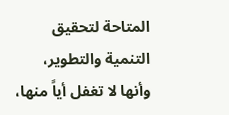المتاحة لتحقيق التنمية والتطوير، وأنها لا تغفل أياً منها،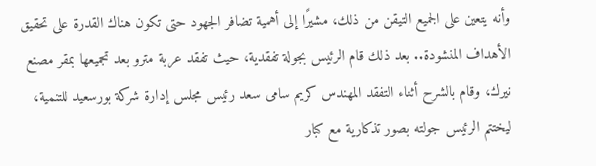وأنه يتعين على الجميع التيقن من ذلك، مشيرًا إلى أهمية تضافر الجهود حتى تكون هناك القدرة على تحقيق الأهداف المنشودة.. بعد ذلك قام الرئيس بجولة تفقدية، حيث تفقد عربة مترو بعد تجميعها بمقر مصنع نيرك، وقام بالشرح أثناء التفقد المهندس كريم سامى سعد رئيس مجلس إدارة شركة بورسعيد للتنمية، ليختتم الرئيس جولته بصور تذكارية مع كبار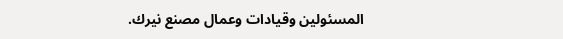المسئولين وقيادات وعمال مصنع نيرك.